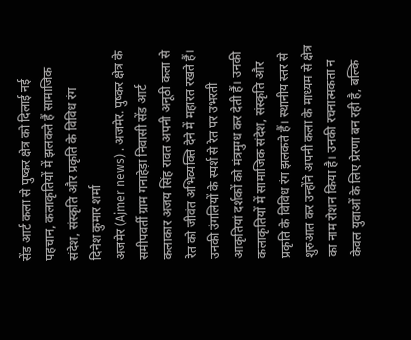सेंड आर्ट कला से पुष्कर क्षेत्र को दिलाई नई पहचान, कलाकृतियों में झलकते हैं सामाजिक संदेश, संस्कृति और प्रकृति के विविध रंग
दिनेश कुमार शर्मा
अजमेर (Ajmer news) . अजमेर. पुष्कर क्षेत्र के समीपवर्ती ग्राम गनाहेड़ा निवासी सेंड आर्ट कलाकार अजय सिंह रावत अपनी अनूठी कला से रेत को जीवंत अभिव्यक्ति देने में महारत रखते हैं। उनकी उंगलियों के स्पर्श से रेत पर उभरती आकृतियां दर्शकों को मंत्रमुग्ध कर देती हैं। उनकी कलाकृतियों में सामाजिक संदेश, संस्कृति और प्रकृति के विविध रंग झलकते हैं। स्थानीय स्तर से शुरुआत कर उन्होंने अपनी कला के माध्यम से क्षेत्र का नाम रोशन किया है। उनकी रचनात्मकता न केवल युवाओं के लिए प्रेरणा बन रही है, बल्कि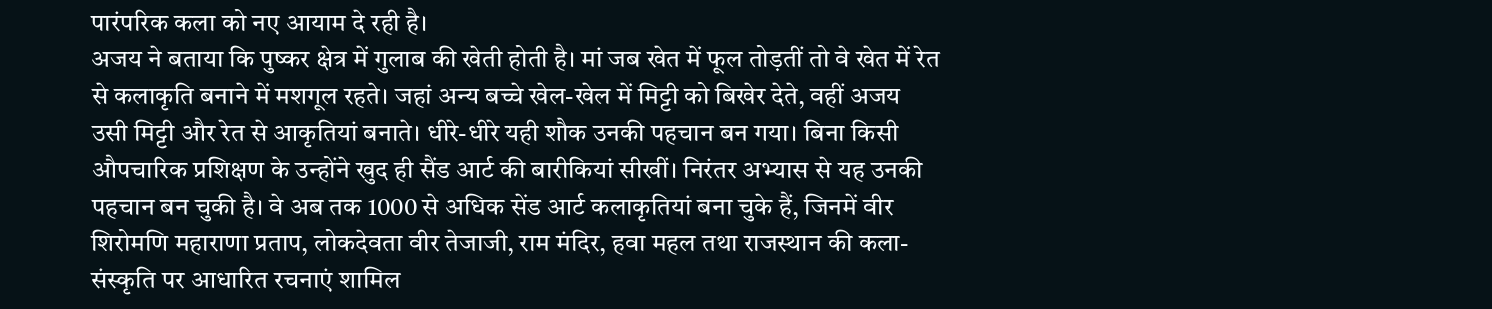पारंपरिक कला को नए आयाम दे रही है।
अजय ने बताया कि पुष्कर क्षेत्र में गुलाब की खेती होती है। मां जब खेत में फूल तोड़तीं तो वे खेत में रेत से कलाकृति बनाने में मशगूल रहते। जहां अन्य बच्चे खेल-खेल में मिट्टी को बिखेर देते, वहीं अजय उसी मिट्टी और रेत से आकृतियां बनाते। धीरे-धीरे यही शौक उनकी पहचान बन गया। बिना किसी औपचारिक प्रशिक्षण के उन्होंने खुद ही सैंड आर्ट की बारीकियां सीखीं। निरंतर अभ्यास से यह उनकी पहचान बन चुकी है। वे अब तक 1000 से अधिक सेंड आर्ट कलाकृतियां बना चुके हैं, जिनमें वीर शिरोमणि महाराणा प्रताप, लोकदेवता वीर तेजाजी, राम मंदिर, हवा महल तथा राजस्थान की कला-संस्कृति पर आधारित रचनाएं शामिल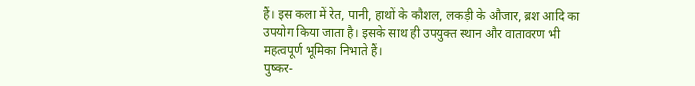हैं। इस कला में रेत, पानी, हाथों के कौशल, लकड़ी के औजार, ब्रश आदि का उपयोग किया जाता है। इसके साथ ही उपयुक्त स्थान और वातावरण भी महत्वपूर्ण भूमिका निभाते हैं।
पुष्कर-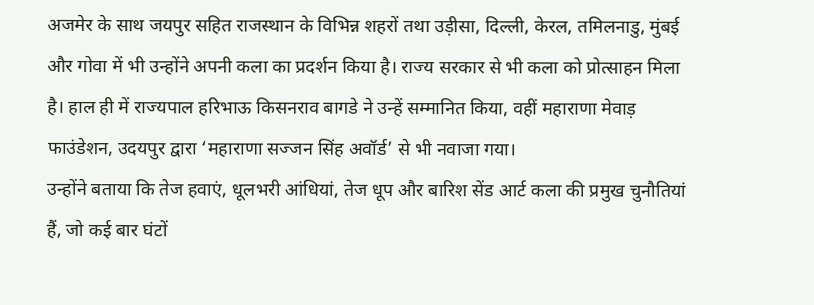अजमेर के साथ जयपुर सहित राजस्थान के विभिन्न शहरों तथा उड़ीसा, दिल्ली, केरल, तमिलनाडु, मुंबई और गोवा में भी उन्होंने अपनी कला का प्रदर्शन किया है। राज्य सरकार से भी कला को प्रोत्साहन मिला है। हाल ही में राज्यपाल हरिभाऊ किसनराव बागडे ने उन्हें सम्मानित किया, वहीं महाराणा मेवाड़ फाउंडेशन, उदयपुर द्वारा ‘महाराणा सज्जन सिंह अवॉर्ड’ से भी नवाजा गया।
उन्होंने बताया कि तेज हवाएं, धूलभरी आंधियां, तेज धूप और बारिश सेंड आर्ट कला की प्रमुख चुनौतियां हैं, जो कई बार घंटों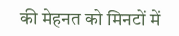की मेहनत को मिनटों में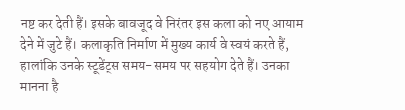नष्ट कर देती हैं। इसके बावजूद वे निरंतर इस कला को नए आयाम देने में जुटे हैं। कलाकृति निर्माण में मुख्य कार्य वे स्वयं करते हैं, हालांकि उनके स्टूडेंट्स समय-समय पर सहयोग देते हैं। उनका मानना है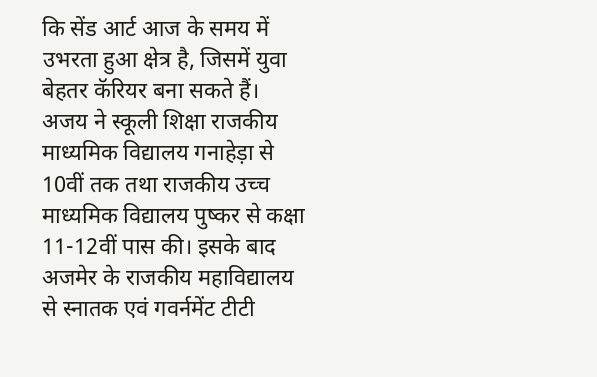कि सेंड आर्ट आज के समय में उभरता हुआ क्षेत्र है, जिसमें युवा बेहतर कॅरियर बना सकते हैं।
अजय ने स्कूली शिक्षा राजकीय माध्यमिक विद्यालय गनाहेड़ा से 10वीं तक तथा राजकीय उच्च माध्यमिक विद्यालय पुष्कर से कक्षा 11-12वीं पास की। इसके बाद अजमेर के राजकीय महाविद्यालय से स्नातक एवं गवर्नमेंट टीटी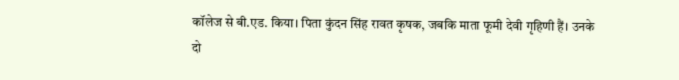कॉलेज से बी.एड. किया। पिता कुंदन सिंह रावत कृषक, जबकि माता फूमी देवी गृहिणी हैं। उनके दो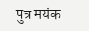पुत्र मयंक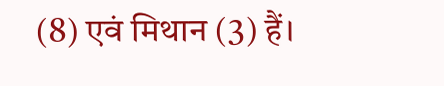(8) एवं मिथान (3) हैं।